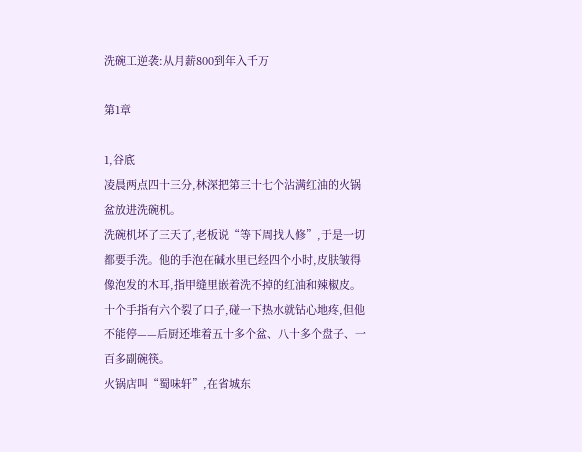洗碗工逆袭:从月薪800到年入千万

第1章

1,谷底
凌晨两点四十三分,林深把第三十七个沾满红油的火锅盆放进洗碗机。
洗碗机坏了三天了,老板说“等下周找人修”,于是一切都要手洗。他的手泡在碱水里已经四个小时,皮肤皱得像泡发的木耳,指甲缝里嵌着洗不掉的红油和辣椒皮。十个手指有六个裂了口子,碰一下热水就钻心地疼,但他不能停——后厨还堆着五十多个盆、八十多个盘子、一百多副碗筷。
火锅店叫“蜀味轩”,在省城东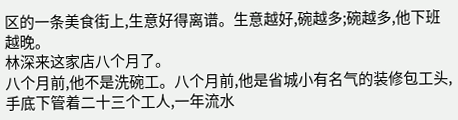区的一条美食街上,生意好得离谱。生意越好,碗越多;碗越多,他下班越晚。
林深来这家店八个月了。
八个月前,他不是洗碗工。八个月前,他是省城小有名气的装修包工头,手底下管着二十三个工人,一年流水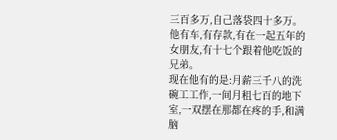三百多万,自己落袋四十多万。他有车,有存款,有在一起五年的女朋友,有十七个跟着他吃饭的兄弟。
现在他有的是:月薪三千八的洗碗工工作,一间月租七百的地下室,一双摆在那都在疼的手,和满脑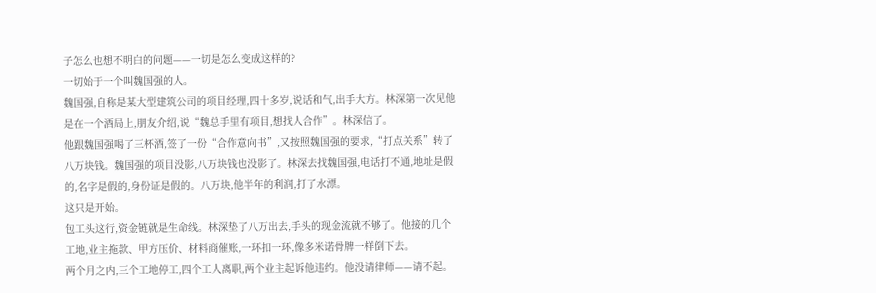子怎么也想不明白的问题——一切是怎么变成这样的?
一切始于一个叫魏国强的人。
魏国强,自称是某大型建筑公司的项目经理,四十多岁,说话和气,出手大方。林深第一次见他是在一个酒局上,朋友介绍,说“魏总手里有项目,想找人合作”。林深信了。
他跟魏国强喝了三杯酒,签了一份“合作意向书”,又按照魏国强的要求,“打点关系”转了八万块钱。魏国强的项目没影,八万块钱也没影了。林深去找魏国强,电话打不通,地址是假的,名字是假的,身份证是假的。八万块,他半年的利润,打了水漂。
这只是开始。
包工头这行,资金链就是生命线。林深垫了八万出去,手头的现金流就不够了。他接的几个工地,业主拖款、甲方压价、材料商催账,一环扣一环,像多米诺骨牌一样倒下去。
两个月之内,三个工地停工,四个工人离职,两个业主起诉他违约。他没请律师——请不起。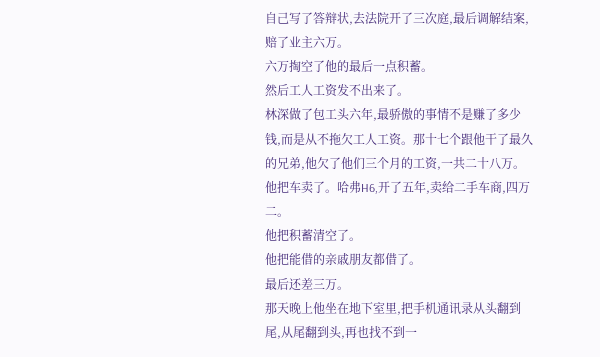自己写了答辩状,去法院开了三次庭,最后调解结案,赔了业主六万。
六万掏空了他的最后一点积蓄。
然后工人工资发不出来了。
林深做了包工头六年,最骄傲的事情不是赚了多少钱,而是从不拖欠工人工资。那十七个跟他干了最久的兄弟,他欠了他们三个月的工资,一共二十八万。
他把车卖了。哈弗H6,开了五年,卖给二手车商,四万二。
他把积蓄清空了。
他把能借的亲戚朋友都借了。
最后还差三万。
那天晚上他坐在地下室里,把手机通讯录从头翻到尾,从尾翻到头,再也找不到一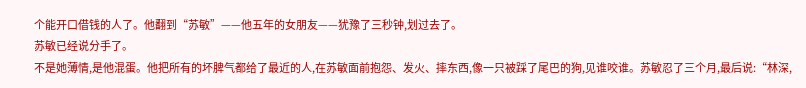个能开口借钱的人了。他翻到“苏敏”——他五年的女朋友——犹豫了三秒钟,划过去了。
苏敏已经说分手了。
不是她薄情,是他混蛋。他把所有的坏脾气都给了最近的人,在苏敏面前抱怨、发火、摔东西,像一只被踩了尾巴的狗,见谁咬谁。苏敏忍了三个月,最后说:“林深,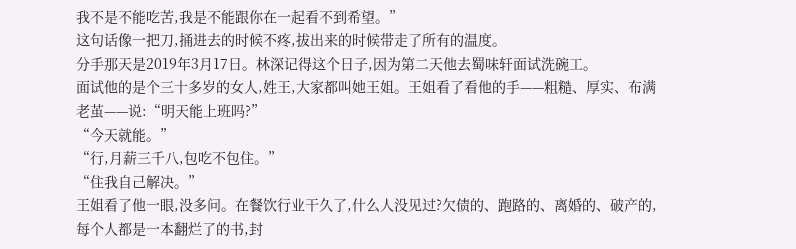我不是不能吃苦,我是不能跟你在一起看不到希望。”
这句话像一把刀,捅进去的时候不疼,拔出来的时候带走了所有的温度。
分手那天是2019年3月17日。林深记得这个日子,因为第二天他去蜀味轩面试洗碗工。
面试他的是个三十多岁的女人,姓王,大家都叫她王姐。王姐看了看他的手——粗糙、厚实、布满老茧——说:“明天能上班吗?”
“今天就能。”
“行,月薪三千八,包吃不包住。”
“住我自己解决。”
王姐看了他一眼,没多问。在餐饮行业干久了,什么人没见过?欠债的、跑路的、离婚的、破产的,每个人都是一本翻烂了的书,封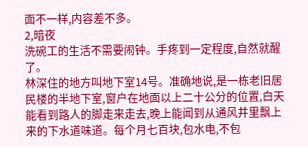面不一样,内容差不多。
2,暗夜
洗碗工的生活不需要闹钟。手疼到一定程度,自然就醒了。
林深住的地方叫地下室14号。准确地说,是一栋老旧居民楼的半地下室,窗户在地面以上二十公分的位置,白天能看到路人的脚走来走去,晚上能闻到从通风井里飘上来的下水道味道。每个月七百块,包水电,不包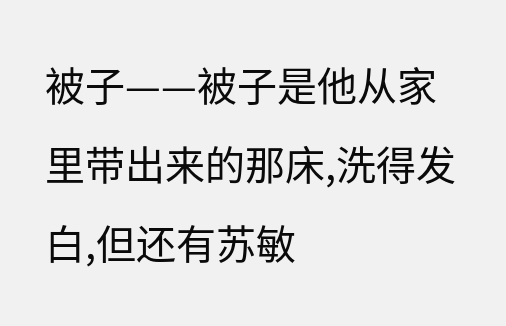被子——被子是他从家里带出来的那床,洗得发白,但还有苏敏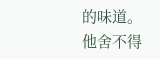的味道。他舍不得